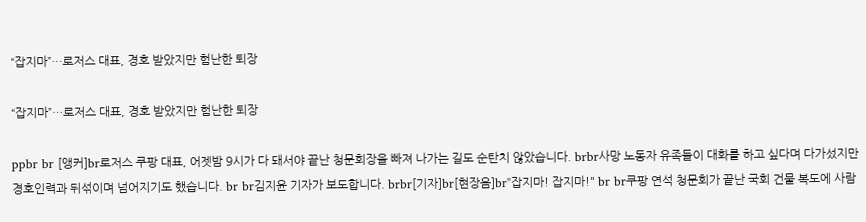“잡지마”…로저스 대표, 경호 받았지만 험난한 퇴장

“잡지마”…로저스 대표, 경호 받았지만 험난한 퇴장

ppbr br [앵커]br로저스 쿠팡 대표, 어젯밤 9시가 다 돼서야 끝난 청문회장을 빠져 나가는 길도 순탄치 않았습니다. brbr사망 노동자 유족들이 대화를 하고 싶다며 다가섰지만 경호인력과 뒤섞이며 넘어지기도 했습니다. br br김지윤 기자가 보도합니다. brbr[기자]br[현장음]br"잡지마! 잡지마!" br br쿠팡 연석 청문회가 끝난 국회 건물 복도에 사람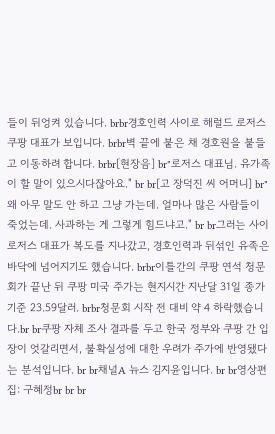들이 뒤엉켜 있습니다. brbr경호인력 사이로 해럴드 로저스 쿠팡 대표가 보입니다. brbr벽 끝에 붙은 채 경호원을 붙들고 이동하려 합니다. brbr[현장음] br"로저스 대표님. 유가족이 할 말이 있으시다잖아요." br br[고 장덕진 씨 어머니] br"왜 아무 말도 안 하고 그냥 가는데. 얼마나 많은 사람들이 죽었는데. 사과하는 게 그렇게 힘드냐고." br br그러는 사이 로저스 대표가 복도를 지나갔고, 경호인력과 뒤섞인 유족은 바닥에 넘어지기도 했습니다. brbr이틀간의 쿠팡 연석 청문회가 끝난 뒤 쿠팡 미국 주가는 현지시간 지난달 31일 종가 기준 23.59달러. brbr청문회 시작 전 대비 약 4 하락했습니다.br br쿠팡 자체 조사 결과를 두고 한국 정부와 쿠팡 간 입장이 엇갈리면서, 불확실성에 대한 우려가 주가에 반영됐다는 분석입니다. br br채널A 뉴스 김지윤입니다. br br영상편집: 구혜정br br br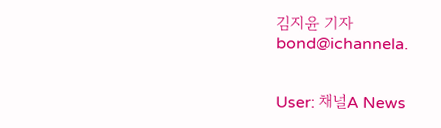김지윤 기자 bond@ichannela.


User: 채널A News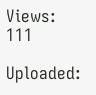Views: 111

Uploaded: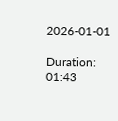2026-01-01

Duration: 01:43